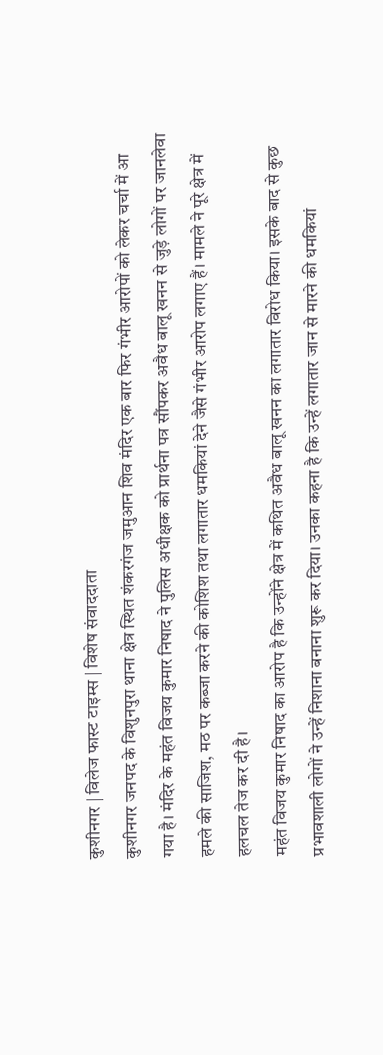कुशीनगर | विलेज फास्ट टाइम्स | विशेष संवाददाता
कुशीनगर जनपद के विशुनपुरा थाना क्षेत्र स्थित शंकरगंज जमुआन शिव मंदिर एक बार फिर गंभीर आरोपों को लेकर चर्चा में आ गया है। मंदिर के महंत विजय कुमार निषाद ने पुलिस अधीक्षक को प्रार्थना पत्र सौंपकर अवैध बालू खनन से जुड़े लोगों पर जानलेवा हमले की साजिश, मठ पर कब्जा करने की कोशिश तथा लगातार धमकियां देने जैसे गंभीर आरोप लगाए हैं। मामले ने पूरे क्षेत्र में हलचल तेज कर दी है।
महंत विजय कुमार निषाद का आरोप है कि उन्होंने क्षेत्र में कथित अवैध बालू खनन का लगातार विरोध किया। इसके बाद से कुछ प्रभावशाली लोगों ने उन्हें निशाना बनाना शुरू कर दिया। उनका कहना है कि उन्हें लगातार जान से मारने की धमकियां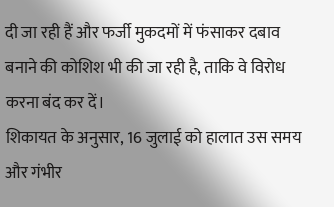दी जा रही हैं और फर्जी मुकदमों में फंसाकर दबाव बनाने की कोशिश भी की जा रही है, ताकि वे विरोध करना बंद कर दें।
शिकायत के अनुसार, 16 जुलाई को हालात उस समय और गंभीर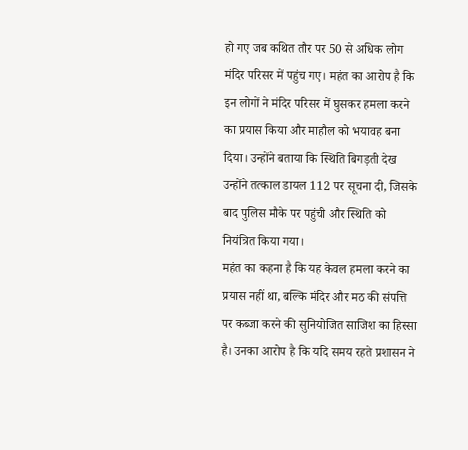हो गए जब कथित तौर पर 50 से अधिक लोग मंदिर परिसर में पहुंच गए। महंत का आरोप है कि इन लोगों ने मंदिर परिसर में घुसकर हमला करने का प्रयास किया और माहौल को भयावह बना दिया। उन्होंने बताया कि स्थिति बिगड़ती देख उन्होंने तत्काल डायल 112 पर सूचना दी, जिसके बाद पुलिस मौके पर पहुंची और स्थिति को नियंत्रित किया गया।
महंत का कहना है कि यह केवल हमला करने का प्रयास नहीं था, बल्कि मंदिर और मठ की संपत्ति पर कब्जा करने की सुनियोजित साजिश का हिस्सा है। उनका आरोप है कि यदि समय रहते प्रशासन ने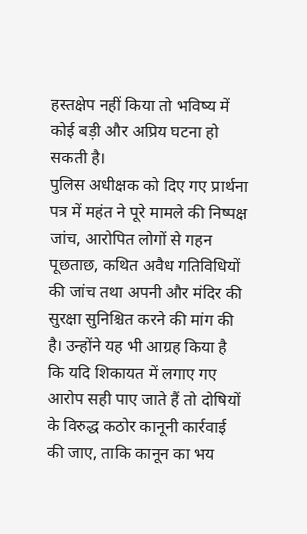हस्तक्षेप नहीं किया तो भविष्य में कोई बड़ी और अप्रिय घटना हो सकती है।
पुलिस अधीक्षक को दिए गए प्रार्थना पत्र में महंत ने पूरे मामले की निष्पक्ष जांच, आरोपित लोगों से गहन पूछताछ, कथित अवैध गतिविधियों की जांच तथा अपनी और मंदिर की सुरक्षा सुनिश्चित करने की मांग की है। उन्होंने यह भी आग्रह किया है कि यदि शिकायत में लगाए गए आरोप सही पाए जाते हैं तो दोषियों के विरुद्ध कठोर कानूनी कार्रवाई की जाए, ताकि कानून का भय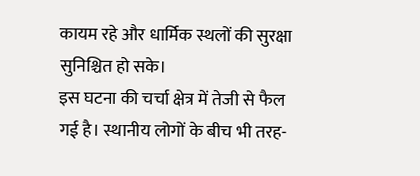कायम रहे और धार्मिक स्थलों की सुरक्षा सुनिश्चित हो सके।
इस घटना की चर्चा क्षेत्र में तेजी से फैल गई है। स्थानीय लोगों के बीच भी तरह-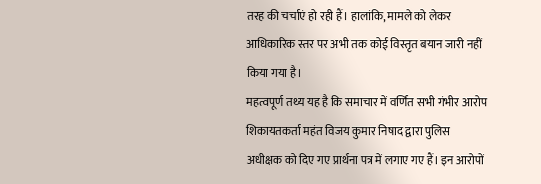तरह की चर्चाएं हो रही हैं। हालांकि, मामले को लेकर आधिकारिक स्तर पर अभी तक कोई विस्तृत बयान जारी नहीं किया गया है।
महत्वपूर्ण तथ्य यह है कि समाचार में वर्णित सभी गंभीर आरोप शिकायतकर्ता महंत विजय कुमार निषाद द्वारा पुलिस अधीक्षक को दिए गए प्रार्थना पत्र में लगाए गए हैं। इन आरोपों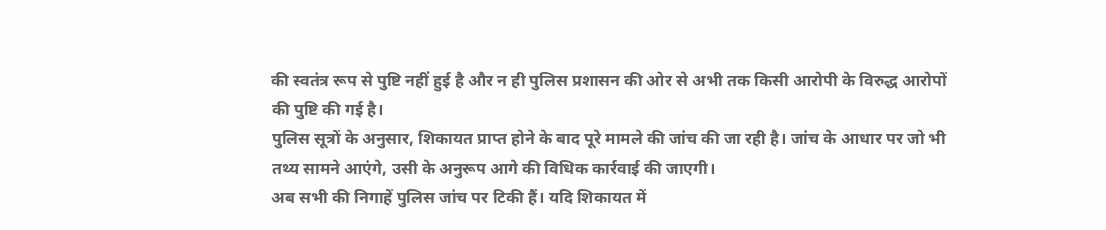की स्वतंत्र रूप से पुष्टि नहीं हुई है और न ही पुलिस प्रशासन की ओर से अभी तक किसी आरोपी के विरुद्ध आरोपों की पुष्टि की गई है।
पुलिस सूत्रों के अनुसार, शिकायत प्राप्त होने के बाद पूरे मामले की जांच की जा रही है। जांच के आधार पर जो भी तथ्य सामने आएंगे, उसी के अनुरूप आगे की विधिक कार्रवाई की जाएगी।
अब सभी की निगाहें पुलिस जांच पर टिकी हैं। यदि शिकायत में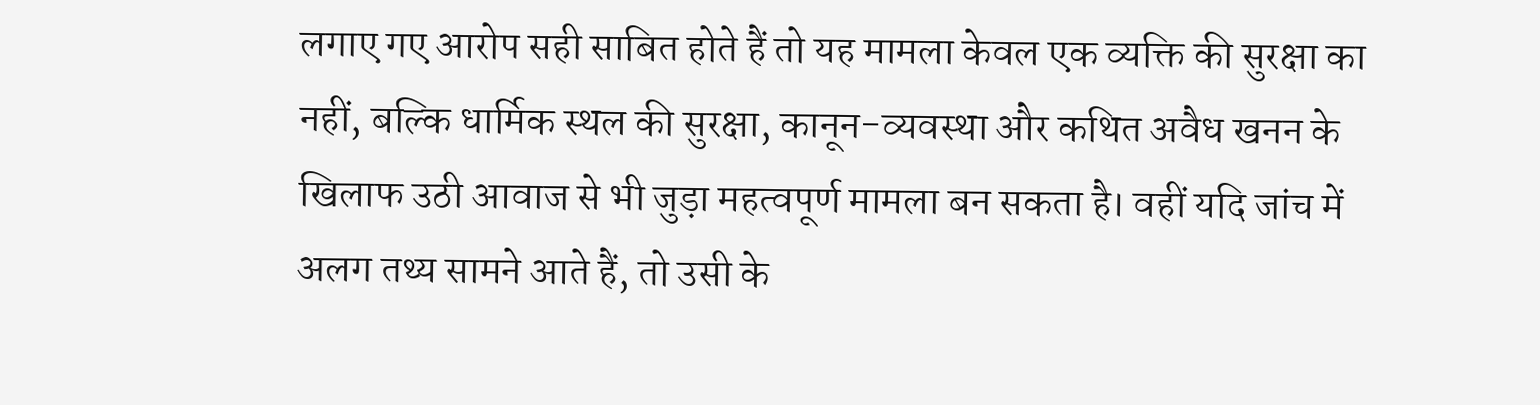लगाए गए आरोप सही साबित होते हैं तो यह मामला केवल एक व्यक्ति की सुरक्षा का नहीं, बल्कि धार्मिक स्थल की सुरक्षा, कानून-व्यवस्था और कथित अवैध खनन के खिलाफ उठी आवाज से भी जुड़ा महत्वपूर्ण मामला बन सकता है। वहीं यदि जांच में अलग तथ्य सामने आते हैं, तो उसी के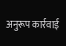अनुरूप कार्रवाई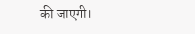की जाएगी।